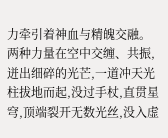力牵引着神血与精魄交融。
两种力量在空中交缠、共振,迸出细碎的光芒,一道冲天光柱拔地而起,没过手杖,直贯星穹,顶端裂开无数光丝,没入虚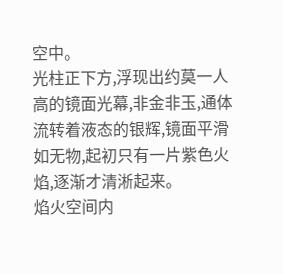空中。
光柱正下方,浮现出约莫一人高的镜面光幕,非金非玉,通体流转着液态的银辉,镜面平滑如无物,起初只有一片紫色火焰,逐渐才清淅起来。
焰火空间内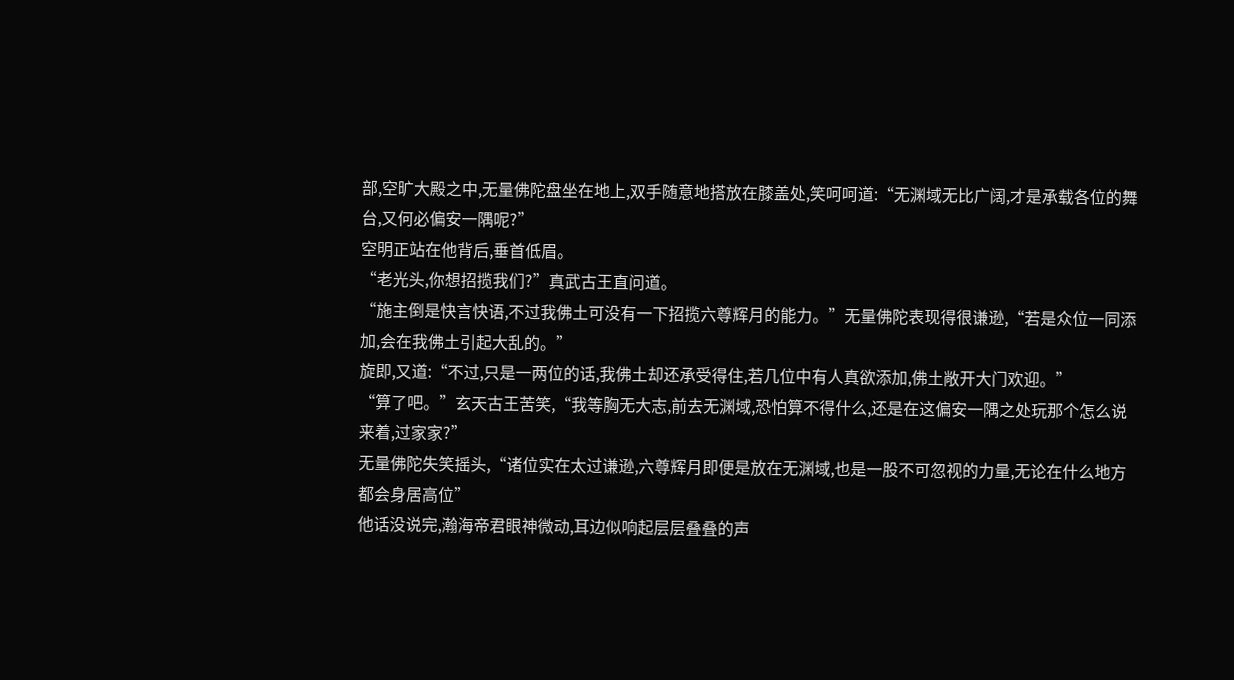部,空旷大殿之中,无量佛陀盘坐在地上,双手随意地搭放在膝盖处,笑呵呵道:“无渊域无比广阔,才是承载各位的舞台,又何必偏安一隅呢?”
空明正站在他背后,垂首低眉。
“老光头,你想招揽我们?”真武古王直问道。
“施主倒是快言快语,不过我佛土可没有一下招揽六尊辉月的能力。”无量佛陀表现得很谦逊,“若是众位一同添加,会在我佛土引起大乱的。”
旋即,又道:“不过,只是一两位的话,我佛土却还承受得住,若几位中有人真欲添加,佛土敞开大门欢迎。”
“算了吧。”玄天古王苦笑,“我等胸无大志,前去无渊域,恐怕算不得什么,还是在这偏安一隅之处玩那个怎么说来着,过家家?”
无量佛陀失笑摇头,“诸位实在太过谦逊,六尊辉月即便是放在无渊域,也是一股不可忽视的力量,无论在什么地方都会身居高位”
他话没说完,瀚海帝君眼神微动,耳边似响起层层叠叠的声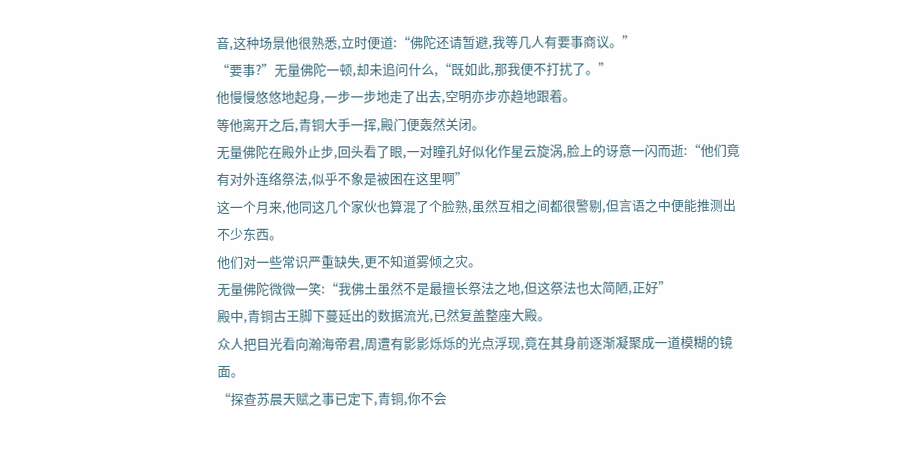音,这种场景他很熟悉,立时便道:“佛陀还请暂避,我等几人有要事商议。”
“要事?”无量佛陀一顿,却未追问什么,“既如此,那我便不打扰了。”
他慢慢悠悠地起身,一步一步地走了出去,空明亦步亦趋地跟着。
等他离开之后,青铜大手一挥,殿门便轰然关闭。
无量佛陀在殿外止步,回头看了眼,一对瞳孔好似化作星云旋涡,脸上的讶意一闪而逝:“他们竟有对外连络祭法,似乎不象是被困在这里啊”
这一个月来,他同这几个家伙也算混了个脸熟,虽然互相之间都很警剔,但言语之中便能推测出不少东西。
他们对一些常识严重缺失,更不知道雾倾之灾。
无量佛陀微微一笑:“我佛土虽然不是最擅长祭法之地,但这祭法也太简陋,正好”
殿中,青铜古王脚下蔓延出的数据流光,已然复盖整座大殿。
众人把目光看向瀚海帝君,周遭有影影烁烁的光点浮现,竟在其身前逐渐凝聚成一道模糊的镜面。
“探查苏晨天赋之事已定下,青铜,你不会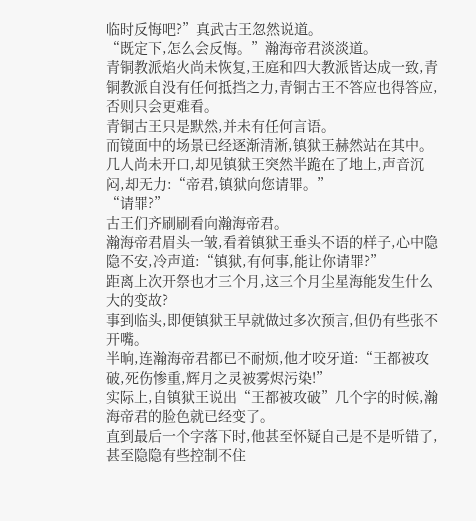临时反悔吧?”真武古王忽然说道。
“既定下,怎么会反悔。”瀚海帝君淡淡道。
青铜教派焰火尚未恢复,王庭和四大教派皆达成一致,青铜教派自没有任何抵挡之力,青铜古王不答应也得答应,否则只会更难看。
青铜古王只是默然,并未有任何言语。
而镜面中的场景已经逐渐清淅,镇狱王赫然站在其中。
几人尚未开口,却见镇狱王突然半跪在了地上,声音沉闷,却无力:“帝君,镇狱向您请罪。”
“请罪?”
古王们齐刷刷看向瀚海帝君。
瀚海帝君眉头一皱,看着镇狱王垂头不语的样子,心中隐隐不安,冷声道:“镇狱,有何事,能让你请罪?”
距离上次开祭也才三个月,这三个月尘星海能发生什么大的变故?
事到临头,即便镇狱王早就做过多次预言,但仍有些张不开嘴。
半晌,连瀚海帝君都已不耐烦,他才咬牙道:“王都被攻破,死伤惨重,辉月之灵被雾烬污染!”
实际上,自镇狱王说出“王都被攻破”几个字的时候,瀚海帝君的脸色就已经变了。
直到最后一个字落下时,他甚至怀疑自己是不是听错了,甚至隐隐有些控制不住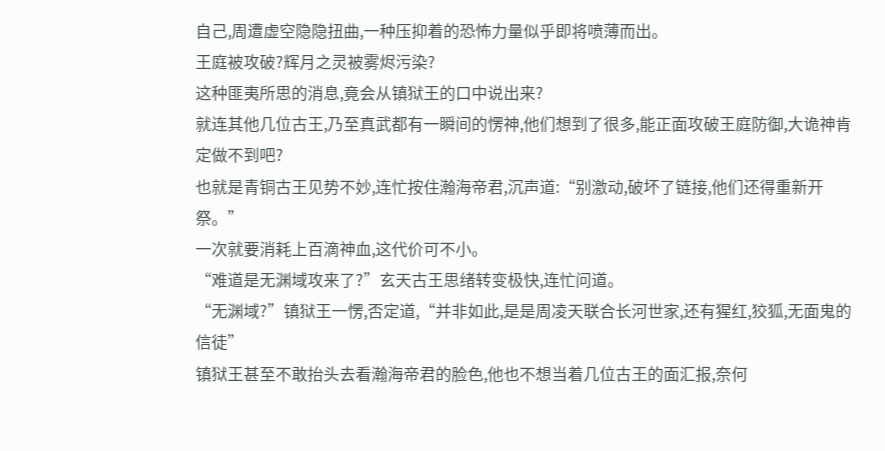自己,周遭虚空隐隐扭曲,一种压抑着的恐怖力量似乎即将喷薄而出。
王庭被攻破?辉月之灵被雾烬污染?
这种匪夷所思的消息,竟会从镇狱王的口中说出来?
就连其他几位古王,乃至真武都有一瞬间的愣神,他们想到了很多,能正面攻破王庭防御,大诡神肯定做不到吧?
也就是青铜古王见势不妙,连忙按住瀚海帝君,沉声道:“别激动,破坏了链接,他们还得重新开祭。”
一次就要消耗上百滴神血,这代价可不小。
“难道是无渊域攻来了?”玄天古王思绪转变极快,连忙问道。
“无渊域?”镇狱王一愣,否定道,“并非如此,是是周凌天联合长河世家,还有猩红,狡狐,无面鬼的信徒”
镇狱王甚至不敢抬头去看瀚海帝君的脸色,他也不想当着几位古王的面汇报,奈何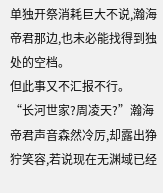单独开祭消耗巨大不说,瀚海帝君那边,也未必能找得到独处的空档。
但此事又不汇报不行。
“长河世家?周凌天?”瀚海帝君声音森然冷厉,却露出狰狞笑容,若说现在无渊域已经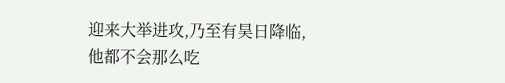迎来大举进攻,乃至有昊日降临,他都不会那么吃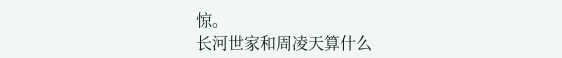惊。
长河世家和周凌天算什么